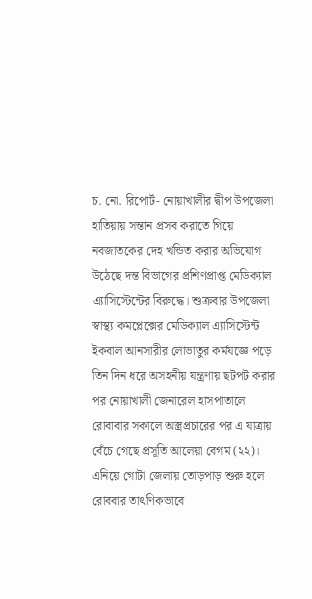চ. নো. রিপোর্ট- নোয়াখালীর দ্বীপ উপজেলা হাতিয়ায় সন্তান প্রসব করাতে গিয়ে নবজাতকের দেহ খন্ডিত করার অভিযোগ উঠেছে দন্ত বিভাগের প্রশিণপ্রাপ্ত মেডিক্যাল এ্যাসিস্টেন্টের বিরুদ্ধে। শুক্রবার উপজেলা স্বাস্থ্য কমপ্লেক্সের মেডিক্যাল এ্যাসিস্টেন্ট ইকবাল আনসারীর লোভাতুর কর্মযজ্ঞে পড়ে তিন দিন ধরে অসহনীয় যন্ত্রণায় ছটপট করার পর নোয়াখালী জেনারেল হাসপাতালে রোবাবার সকালে অস্ত্রপ্রচারের পর এ যাত্রায় বেঁচে গেছে প্রসূতি আলেয়া বেগম (২২)। এনিয়ে গোটা জেলায় তোড়পাড় শুরু হলে রোববার তাৎণিকভাবে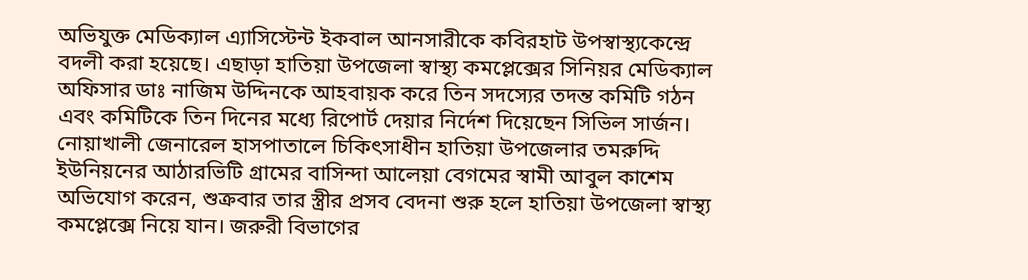অভিযুক্ত মেডিক্যাল এ্যাসিস্টেন্ট ইকবাল আনসারীকে কবিরহাট উপস্বাস্থ্যকেন্দ্রে বদলী করা হয়েছে। এছাড়া হাতিয়া উপজেলা স্বাস্থ্য কমপ্লেক্সের সিনিয়র মেডিক্যাল অফিসার ডাঃ নাজিম উদ্দিনকে আহবায়ক করে তিন সদস্যের তদন্ত কমিটি গঠন এবং কমিটিকে তিন দিনের মধ্যে রিপোর্ট দেয়ার নির্দেশ দিয়েছেন সিভিল সার্জন। নোয়াখালী জেনারেল হাসপাতালে চিকিৎসাধীন হাতিয়া উপজেলার তমরুদ্দি ইউনিয়নের আঠারভিটি গ্রামের বাসিন্দা আলেয়া বেগমের স্বামী আবুল কাশেম অভিযোগ করেন, শুক্রবার তার স্ত্রীর প্রসব বেদনা শুরু হলে হাতিয়া উপজেলা স্বাস্থ্য কমপ্লেক্সে নিয়ে যান। জরুরী বিভাগের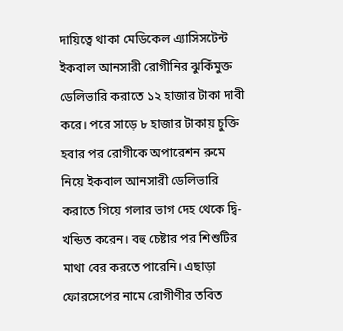দায়িত্বে থাকা মেডিকেল এ্যাসিসটেন্ট ইকবাল আনসারী রোগীনির ঝুকিঁমুক্ত ডেলিভারি করাতে ১২ হাজার টাকা দাবী করে। পরে সাড়ে ৮ হাজার টাকায় চুক্তি হবার পর রোগীকে অপারেশন রুমে নিয়ে ইকবাল আনসারী ডেলিভারি করাতে গিয়ে গলার ভাগ দেহ থেকে দ্বি-খন্ডিত করেন। বহু চেষ্টার পর শিশুটির মাথা বের করতে পারেনি। এছাড়া ফোরসেপের নামে রোগীণীর তবিত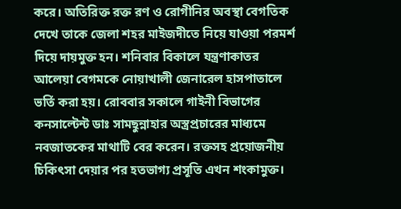করে। অতিরিক্ত রক্ত রণ ও রোগীনির অবস্থা বেগতিক দেখে তাকে জেলা শহর মাইজদীতে নিয়ে যাওয়া পরমর্শ দিয়ে দায়মুক্ত হন। শনিবার বিকালে যন্ত্রণাকাতর আলেয়া বেগমকে নোয়াখালী জেনারেল হাসপাতালে ভর্তি করা হয়। রোববার সকালে গাইনী বিভাগের কনসাল্টেন্ট ডাঃ সামছুন্নাহার অস্ত্রপ্রচারের মাধ্যমে নবজাতকের মাথাটি বের করেন। রক্তসহ প্রয়োজনীয় চিকিৎসা দেয়ার পর হতভাগ্য প্রসূতি এখন শংকামুক্ত।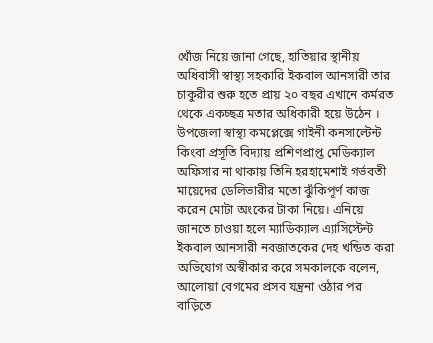খোঁজ নিয়ে জানা গেছে, হাতিয়ার স্থানীয় অধিবাসী স্বাস্থ্য সহকারি ইকবাল আনসারী তার চাকুরীর শুরু হতে প্রায় ২০ বছর এখানে কর্মরত থেকে একচ্ছত্র মতার অধিকারী হয়ে উঠেন । উপজেলা স্বাস্থ্য কমপ্লেক্সে গাইনী কনসাল্টেন্ট কিংবা প্রসূতি বিদ্যায় প্রশিণপ্রাপ্ত মেডিক্যাল অফিসার না থাকায় তিনি হরহামেশাই গর্ভবতী মায়েদের ডেলিভারীর মতো ঝুঁকিপূর্ণ কাজ করেন মোটা অংকের টাকা নিয়ে। এনিয়ে জানতে চাওয়া হলে ম্যাডিক্যাল এ্যাসিস্টেন্ট ইকবাল আনসারী নবজাতকের দেহ খন্ডিত করা অভিযোগ অস্বীকার করে সমকালকে বলেন, আলোয়া বেগমের প্রসব যন্ত্রনা ওঠার পর বাড়িতে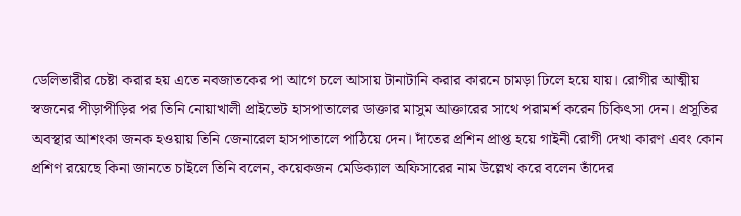ডেলিভারীর চেষ্টা করার হয় এতে নবজাতকের পা আগে চলে আসায় টানাটানি করার কারনে চামড়া ঢিলে হয়ে যায়। রোগীর আত্মীয় স্বজনের পীড়াপীড়ির পর তিনি নোয়াখালী প্রাইভেট হাসপাতালের ডাক্তার মাসুম আক্তারের সাথে পরামর্শ করেন চিকিৎসা দেন। প্রসূতির অবস্থার আশংকা জনক হওয়ায় তিনি জেনারেল হাসপাতালে পাঠিয়ে দেন। দাঁতের প্রশিন প্রাপ্ত হয়ে গাইনী রোগী দেখা কারণ এবং কোন প্রশিণ রয়েছে কিনা জানতে চাইলে তিনি বলেন, কয়েকজন মেডিক্যাল অফিসারের নাম উল্লেখ করে বলেন তাঁদের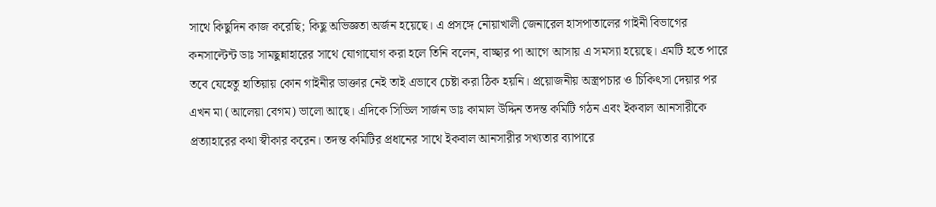সাথে কিছুদিন কাজ করেছি; কিছু অভিজ্ঞতা অর্জন হয়েছে। এ প্রসঙ্গে নোয়াখালী জেনারেল হাসপাতালের গাইনী বিভাগের কনসাল্টেন্ট ডাঃ সামছুন্নাহারের সাথে যোগাযোগ করা হলে তিনি বলেন, বাচ্ছার পা আগে আসায় এ সমস্যা হয়েছে। এমটি হতে পারে তবে যেহেতু হাতিয়ায় কোন গাইনীর ডাক্তার নেই তাই এভাবে চেষ্টা করা ঠিক হয়নি। প্রয়োজনীয় অস্ত্রপচার ও চিকিৎসা দেয়ার পর এখন মা (আলেয়া বেগম) ভালো আছে। এদিকে সিভিল সার্জন ডাঃ কামাল উদ্দিন তদন্ত কমিটি গঠন এবং ইকবাল আনসারীকে প্রত্যাহারের কথা স্বীকার করেন। তদন্ত কমিটির প্রধানের সাথে ইকবাল আনসারীর সখ্যতার ব্যাপারে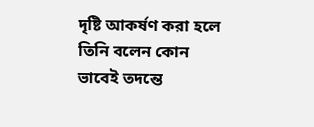দৃষ্টি আকর্ষণ করা হলে তিনি বলেন কোন ভাবেই তদন্তে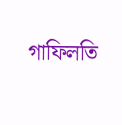গাফিলতি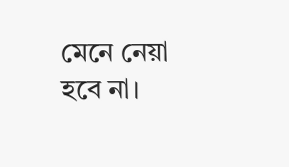মেনে নেয়া হবে না।